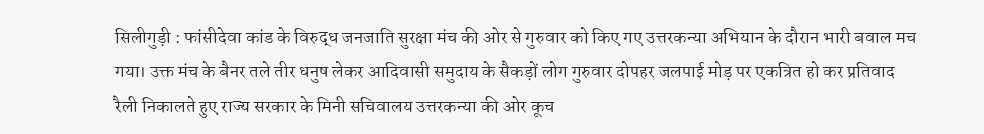सिलीगुड़ी : फांसीदेवा कांड के विरुद्ध जनजाति सुरक्षा मंच की ओर से गुरुवार को किए गए उत्तरकन्या अभियान के दौरान भारी बवाल मच गया। उक्त मंच के बैनर तले तीर धनुष लेकर आदिवासी समुदाय के सैकड़ों लोग गुरुवार दोपहर जलपाई मोड़ पर एकत्रित हो कर प्रतिवाद रैली निकालते हुए राज्य सरकार के मिनी सचिवालय उत्तरकन्या की ओर कूच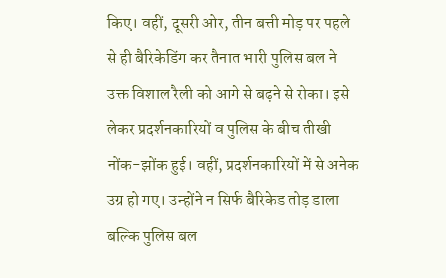किए। वहीं, दूसरी ओर, तीन बत्ती मोड़ पर पहले से ही बैरिकेडिंग कर तैनात भारी पुलिस बल ने उक्त विशाल रैली को आगे से बढ़ने से रोका। इसे लेकर प्रदर्शनकारियों व पुलिस के बीच तीखी नोंक-झोंक हुई। वहीं, प्रदर्शनकारियों में से अनेक उग्र हो गए। उन्होंने न सिर्फ बैरिकेड तोड़ डाला बल्कि पुलिस बल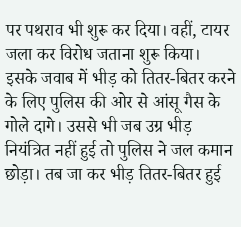पर पथराव भी शुरू कर दिया। वहीं, टायर जला कर विरोध जताना शुरू किया।
इसके जवाब में भीड़ को तितर-बितर करने के लिए पुलिस की ओर से आंसू गैस के गोले दागे। उससे भी जब उग्र भीड़ नियंत्रित नहीं हुई तो पुलिस ने जल कमान छोड़ा। तब जा कर भीड़ तितर-बितर हुई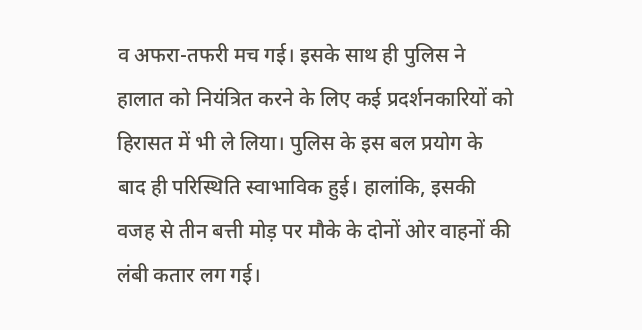व अफरा-तफरी मच गई। इसके साथ ही पुलिस ने हालात को नियंत्रित करने के लिए कई प्रदर्शनकारियों को हिरासत में भी ले लिया। पुलिस के इस बल प्रयोग के बाद ही परिस्थिति स्वाभाविक हुई। हालांकि, इसकी वजह से तीन बत्ती मोड़ पर मौके के दोनों ओर वाहनों की लंबी कतार लग गई।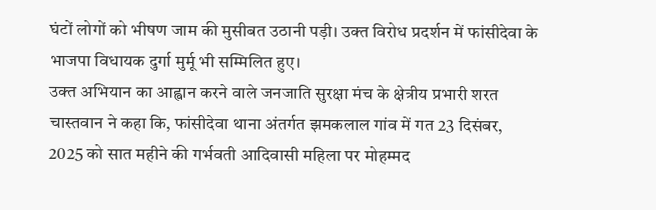घंटों लोगों को भीषण जाम की मुसीबत उठानी पड़ी। उक्त विरोध प्रदर्शन में फांसीदेवा के भाजपा विधायक दुर्गा मुर्मू भी सम्मिलित हुए।
उक्त अभियान का आह्वान करने वाले जनजाति सुरक्षा मंच के क्षेत्रीय प्रभारी शरत चास्तवान ने कहा कि, फांसीदेवा थाना अंतर्गत झमकलाल गांव में गत 23 दिसंबर, 2025 को सात महीने की गर्भवती आदिवासी महिला पर मोहम्मद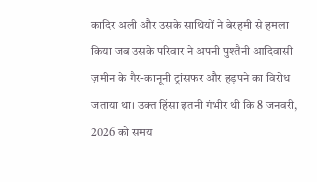कादिर अली और उसके साथियों ने बेरहमी से हमला किया जब उसके परिवार ने अपनी पुश्तैनी आदिवासी ज़मीन के गैर-कानूनी ट्रांसफर और हड़पने का विरोध जताया था। उक्त हिंसा इतनी गंभीर थी कि 8 जनवरी, 2026 को समय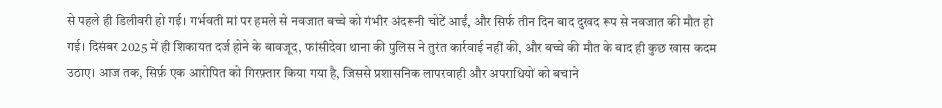से पहले ही डिलीवरी हो गई। गर्भवती मां पर हमले से नवजात बच्चे को गंभीर अंदरूनी चोटें आईं, और सिर्फ तीन दिन बाद दुखद रूप से नवजात की मौत हो गई। दिसंबर 2025 में ही शिकायत दर्ज होने के बावजूद, फांसीदेवा थाना की पुलिस ने तुरंत कार्रवाई नहीं की, और बच्चे की मौत के बाद ही कुछ खास कदम उठाए। आज तक, सिर्फ़ एक आरोपित को गिरफ़्तार किया गया है, जिससे प्रशासनिक लापरवाही और अपराधियों को बचाने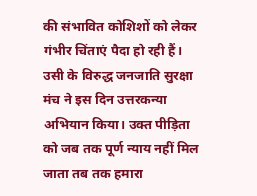की संभावित कोशिशों को लेकर गंभीर चिंताएं पैदा हो रही हैं। उसी के विरुद्ध जनजाति सुरक्षा मंच ने इस दिन उत्तरकन्या अभियान किया। उक्त पीड़िता को जब तक पूर्ण न्याय नहीं मिल जाता तब तक हमारा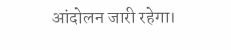आंदोलन जारी रहेगा।